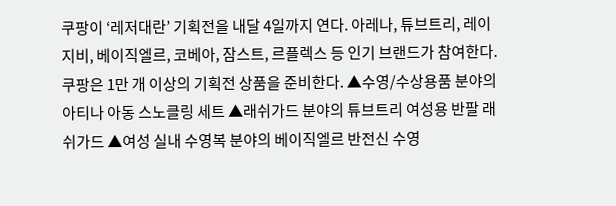쿠팡이 ‘레저대란’ 기획전을 내달 4일까지 연다. 아레나, 튜브트리, 레이지비, 베이직엘르, 코베아, 잠스트, 르플렉스 등 인기 브랜드가 참여한다. 쿠팡은 1만 개 이상의 기획전 상품을 준비한다. ▲수영/수상용품 분야의 아티나 아동 스노클링 세트 ▲래쉬가드 분야의 튜브트리 여성용 반팔 래쉬가드 ▲여성 실내 수영복 분야의 베이직엘르 반전신 수영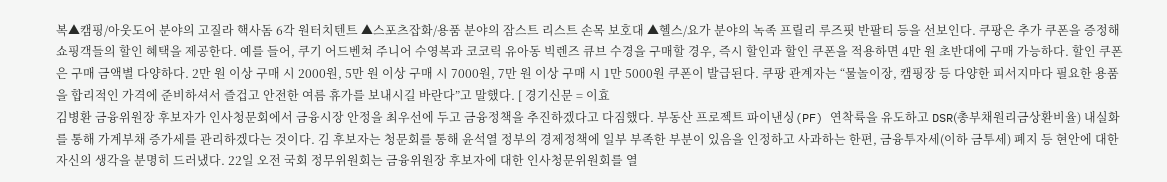복▲캠핑/아웃도어 분야의 고질라 핵사돔 6각 원터치텐트 ▲스포츠잡화/용품 분야의 잠스트 리스트 손목 보호대 ▲헬스/요가 분야의 녹족 프릴리 루즈핏 반팔티 등을 선보인다. 쿠팡은 추가 쿠폰을 증정해 쇼핑객들의 할인 혜택을 제공한다. 예를 들어, 쿠기 어드벤쳐 주니어 수영복과 코코릭 유아동 빅렌즈 큐브 수경을 구매할 경우, 즉시 할인과 할인 쿠폰을 적용하면 4만 원 초반대에 구매 가능하다. 할인 쿠폰은 구매 금액별 다양하다. 2만 원 이상 구매 시 2000원, 5만 원 이상 구매 시 7000원, 7만 원 이상 구매 시 1만 5000원 쿠폰이 발급된다. 쿠팡 관계자는 “물놀이장, 캠핑장 등 다양한 피서지마다 필요한 용품을 합리적인 가격에 준비하셔서 즐겁고 안전한 여름 휴가를 보내시길 바란다”고 말했다. [ 경기신문 = 이효
김병환 금융위원장 후보자가 인사청문회에서 금융시장 안정을 최우선에 두고 금융정책을 추진하겠다고 다짐했다. 부동산 프로젝트 파이낸싱(PF) 연착륙을 유도하고 DSR(총부채원리금상환비율) 내실화를 통해 가계부채 증가세를 관리하겠다는 것이다. 김 후보자는 청문회를 통해 윤석열 정부의 경제정책에 일부 부족한 부분이 있음을 인정하고 사과하는 한편, 금융투자세(이하 금투세) 폐지 등 현안에 대한 자신의 생각을 분명히 드러냈다. 22일 오전 국회 정무위원회는 금융위원장 후보자에 대한 인사청문위원회를 열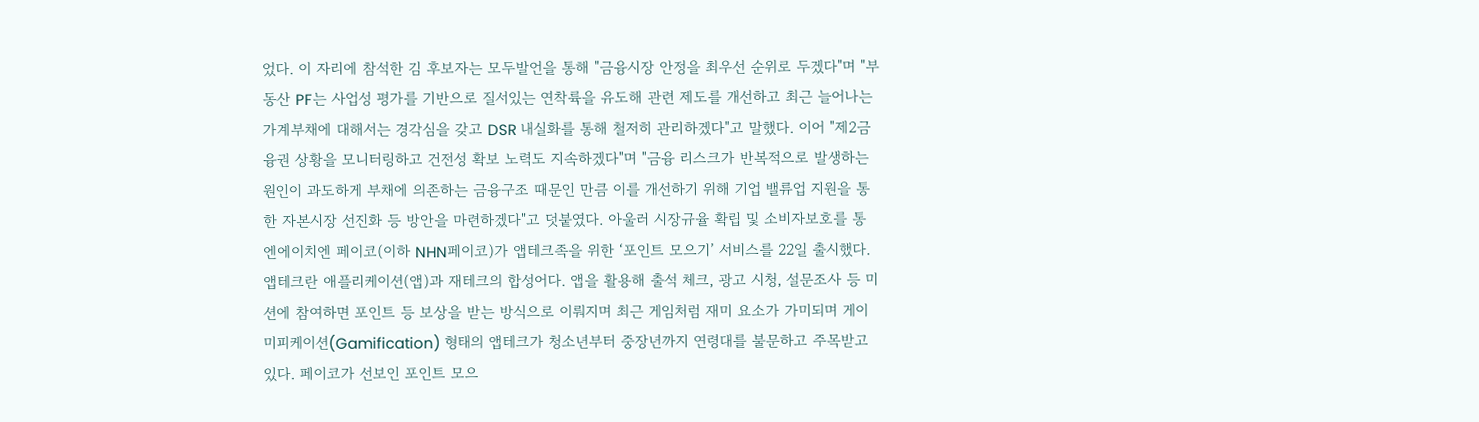었다. 이 자리에 참석한 김 후보자는 모두발언을 통해 "금융시장 안정을 최우선 순위로 두겠다"며 "부동산 PF는 사업성 평가를 기반으로 질서있는 연착륙을 유도해 관련 제도를 개선하고 최근 늘어나는 가계부채에 대해서는 경각심을 갖고 DSR 내실화를 통해 철저히 관리하겠다"고 말했다. 이어 "제2금융권 상황을 모니터링하고 건전성 확보 노력도 지속하겠다"며 "금융 리스크가 반복적으로 발생하는 원인이 과도하게 부채에 의존하는 금융구조 때문인 만큼 이를 개선하기 위해 기업 밸류업 지원을 통한 자본시장 선진화 등 방안을 마련하겠다"고 덧붙였다. 아울러 시장규율 확립 및 소비자보호를 통
엔에이치엔 페이코(이하 NHN페이코)가 앱테크족을 위한 ‘포인트 모으기’ 서비스를 22일 출시했다. 앱테크란 애플리케이션(앱)과 재테크의 합성어다. 앱을 활용해 출석 체크, 광고 시청, 설문조사 등 미션에 참여하면 포인트 등 보상을 받는 방식으로 이뤄지며 최근 게임처럼 재미 요소가 가미되며 게이미피케이션(Gamification) 형태의 앱테크가 청소년부터 중장년까지 연령대를 불문하고 주목받고 있다. 페이코가 선보인 포인트 모으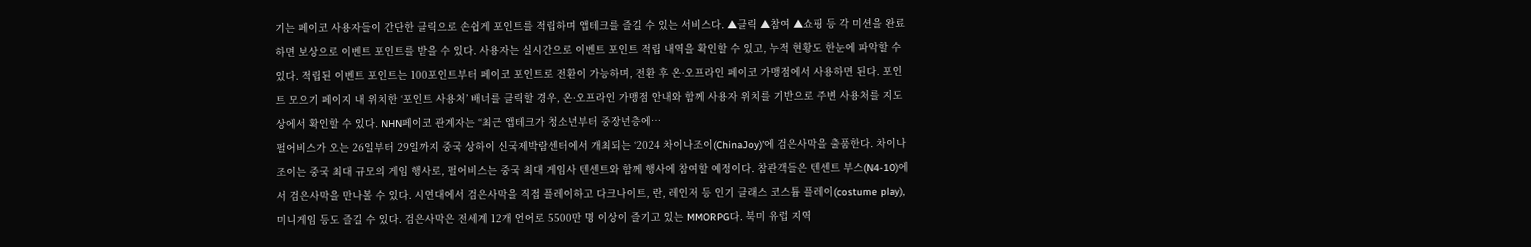기는 페이코 사용자들이 간단한 클릭으로 손쉽게 포인트를 적립하며 앱테크를 즐길 수 있는 서비스다. ▲클릭 ▲참여 ▲쇼핑 등 각 미션을 완료하면 보상으로 이벤트 포인트를 받을 수 있다. 사용자는 실시간으로 이벤트 포인트 적립 내역을 확인할 수 있고, 누적 현황도 한눈에 파악할 수 있다. 적립된 이벤트 포인트는 100포인트부터 페이코 포인트로 전환이 가능하며, 전환 후 온·오프라인 페이코 가맹점에서 사용하면 된다. 포인트 모으기 페이지 내 위치한 ‘포인트 사용처’ 배너를 클릭할 경우, 온·오프라인 가맹점 안내와 함께 사용자 위치를 기반으로 주변 사용처를 지도상에서 확인할 수 있다. NHN페이코 관계자는 “최근 앱테크가 청소년부터 중장년층에…
펄어비스가 오는 26일부터 29일까지 중국 상하이 신국제박람센터에서 개최되는 ‘2024 차이나조이(ChinaJoy)’에 검은사막을 출품한다. 차이나조이는 중국 최대 규모의 게임 행사로, 펄어비스는 중국 최대 게임사 텐센트와 함께 행사에 참여할 예정이다. 참관객들은 텐센트 부스(N4-10)에서 검은사막을 만나볼 수 있다. 시연대에서 검은사막을 직접 플레이하고 다크나이트, 란, 레인저 등 인기 클래스 코스튬 플레이(costume play), 미니게임 등도 즐길 수 있다. 검은사막은 전세계 12개 언어로 5500만 명 이상이 즐기고 있는 MMORPG다. 북미 유럽 지역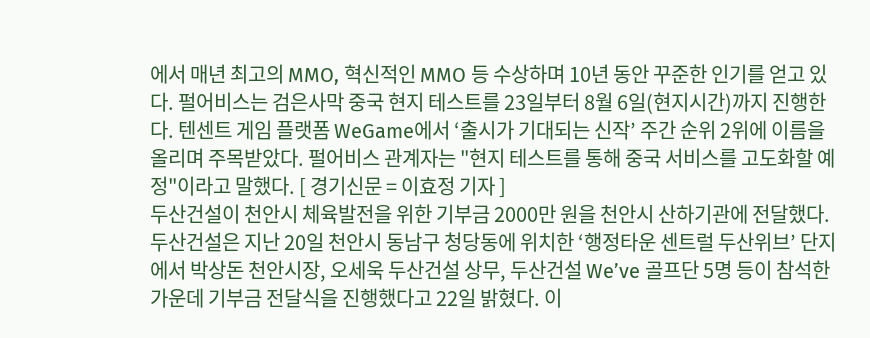에서 매년 최고의 MMO, 혁신적인 MMO 등 수상하며 10년 동안 꾸준한 인기를 얻고 있다. 펄어비스는 검은사막 중국 현지 테스트를 23일부터 8월 6일(현지시간)까지 진행한다. 텐센트 게임 플랫폼 WeGame에서 ‘출시가 기대되는 신작’ 주간 순위 2위에 이름을 올리며 주목받았다. 펄어비스 관계자는 "현지 테스트를 통해 중국 서비스를 고도화할 예정"이라고 말했다. [ 경기신문 = 이효정 기자 ]
두산건설이 천안시 체육발전을 위한 기부금 2000만 원을 천안시 산하기관에 전달했다. 두산건설은 지난 20일 천안시 동남구 청당동에 위치한 ‘행정타운 센트럴 두산위브’ 단지에서 박상돈 천안시장, 오세욱 두산건설 상무, 두산건설 We’ve 골프단 5명 등이 참석한 가운데 기부금 전달식을 진행했다고 22일 밝혔다. 이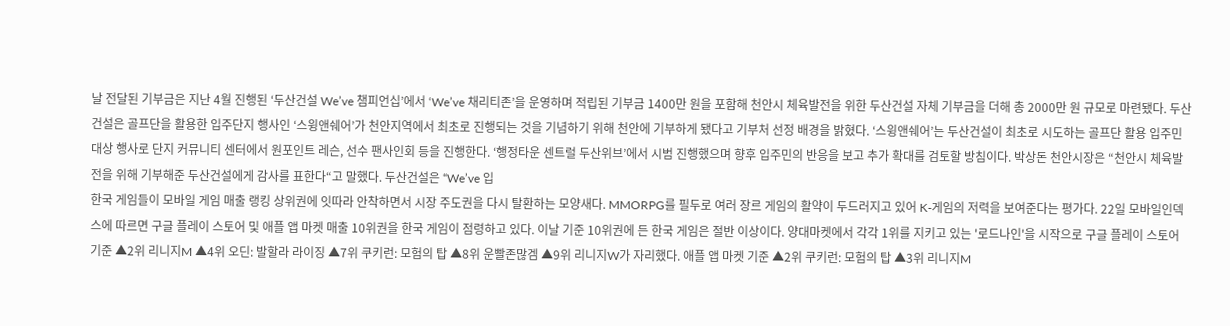날 전달된 기부금은 지난 4월 진행된 ‘두산건설 We’ve 챔피언십’에서 ‘We’ve 채리티존’을 운영하며 적립된 기부금 1400만 원을 포함해 천안시 체육발전을 위한 두산건설 자체 기부금을 더해 총 2000만 원 규모로 마련됐다. 두산건설은 골프단을 활용한 입주단지 행사인 ‘스윙앤쉐어’가 천안지역에서 최초로 진행되는 것을 기념하기 위해 천안에 기부하게 됐다고 기부처 선정 배경을 밝혔다. ‘스윙앤쉐어’는 두산건설이 최초로 시도하는 골프단 활용 입주민 대상 행사로 단지 커뮤니티 센터에서 원포인트 레슨, 선수 팬사인회 등을 진행한다. ‘행정타운 센트럴 두산위브’에서 시범 진행했으며 향후 입주민의 반응을 보고 추가 확대를 검토할 방침이다. 박상돈 천안시장은 “천안시 체육발전을 위해 기부해준 두산건설에게 감사를 표한다“고 말했다. 두산건설은 “We’ve 입
한국 게임들이 모바일 게임 매출 랭킹 상위권에 잇따라 안착하면서 시장 주도권을 다시 탈환하는 모양새다. MMORPG를 필두로 여러 장르 게임의 활약이 두드러지고 있어 K-게임의 저력을 보여준다는 평가다. 22일 모바일인덱스에 따르면 구글 플레이 스토어 및 애플 앱 마켓 매출 10위권을 한국 게임이 점령하고 있다. 이날 기준 10위권에 든 한국 게임은 절반 이상이다. 양대마켓에서 각각 1위를 지키고 있는 '로드나인'을 시작으로 구글 플레이 스토어 기준 ▲2위 리니지M ▲4위 오딘: 발할라 라이징 ▲7위 쿠키런: 모험의 탑 ▲8위 운빨존많겜 ▲9위 리니지W가 자리했다. 애플 앱 마켓 기준 ▲2위 쿠키런: 모험의 탑 ▲3위 리니지M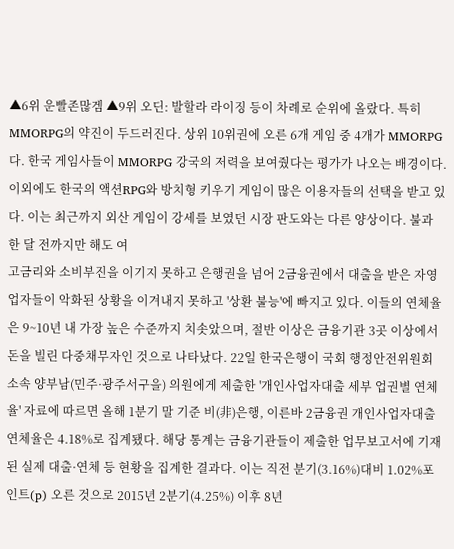▲6위 운빨존많겜 ▲9위 오딘: 발할라 라이징 등이 차례로 순위에 올랐다. 특히 MMORPG의 약진이 두드러진다. 상위 10위권에 오른 6개 게임 중 4개가 MMORPG다. 한국 게임사들이 MMORPG 강국의 저력을 보여줬다는 평가가 나오는 배경이다. 이외에도 한국의 액션RPG와 방치형 키우기 게임이 많은 이용자들의 선택을 받고 있다. 이는 최근까지 외산 게임이 강세를 보였던 시장 판도와는 다른 양상이다. 불과 한 달 전까지만 해도 여
고금리와 소비부진을 이기지 못하고 은행권을 넘어 2금융권에서 대출을 받은 자영업자들이 악화된 상황을 이겨내지 못하고 '상환 불능'에 빠지고 있다. 이들의 연체율은 9~10년 내 가장 높은 수준까지 치솟았으며, 절반 이상은 금융기관 3곳 이상에서 돈을 빌린 다중채무자인 것으로 나타났다. 22일 한국은행이 국회 행정안전위원회 소속 양부남(민주·광주서구을) 의원에게 제출한 '개인사업자대출 세부 업권별 연체율' 자료에 따르면 올해 1분기 말 기준 비(非)은행, 이른바 2금융권 개인사업자대출 연체율은 4.18%로 집계됐다. 해당 통계는 금융기관들이 제출한 업무보고서에 기재된 실제 대출·연체 등 현황을 집계한 결과다. 이는 직전 분기(3.16%)대비 1.02%포인트(p) 오른 것으로 2015년 2분기(4.25%) 이후 8년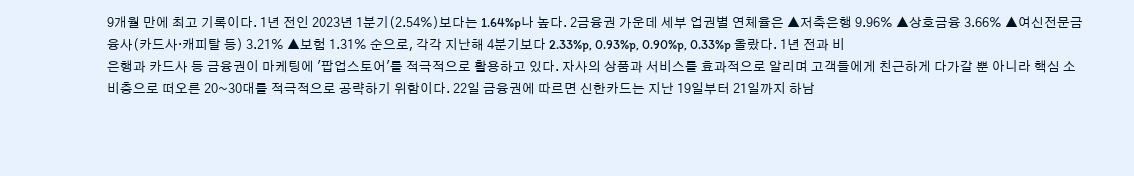9개월 만에 최고 기록이다. 1년 전인 2023년 1분기(2.54%)보다는 1.64%p나 높다. 2금융권 가운데 세부 업권별 연체율은 ▲저축은행 9.96% ▲상호금융 3.66% ▲여신전문금융사(카드사·캐피탈 등) 3.21% ▲보험 1.31% 순으로, 각각 지난해 4분기보다 2.33%p, 0.93%p, 0.90%p, 0.33%p 올랐다. 1년 전과 비
은행과 카드사 등 금융권이 마케팅에 '팝업스토어'를 적극적으로 활용하고 있다. 자사의 상품과 서비스를 효과적으로 알리며 고객들에게 친근하게 다가갈 뿐 아니라 핵심 소비층으로 떠오른 20~30대를 적극적으로 공략하기 위함이다. 22일 금융권에 따르면 신한카드는 지난 19일부터 21일까지 하남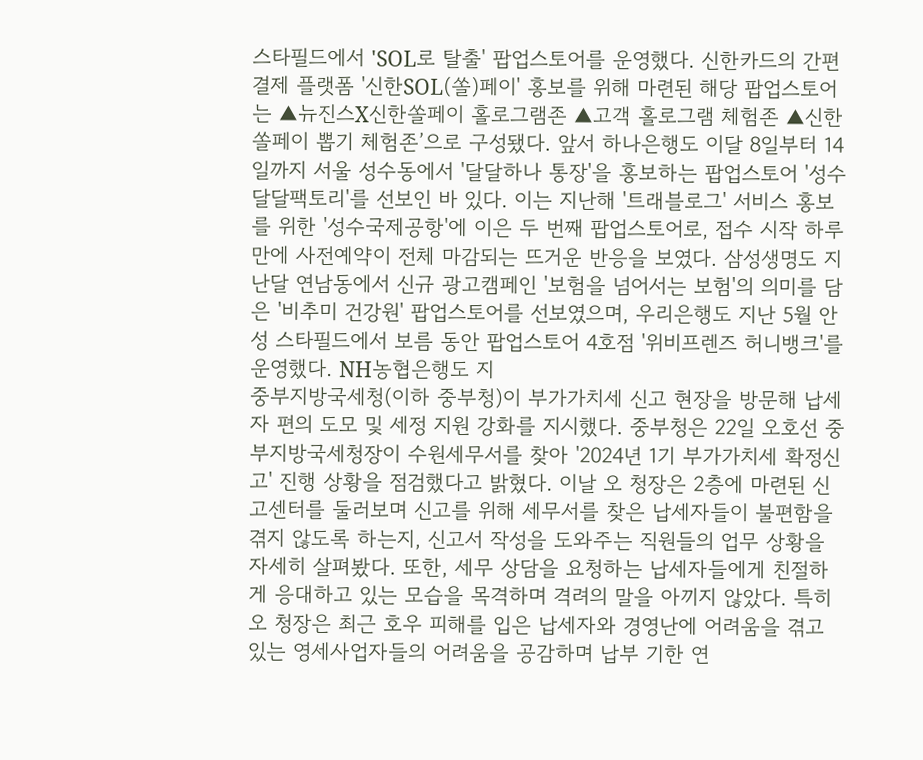스타필드에서 'SOL로 탈출' 팝업스토어를 운영했다. 신한카드의 간편결제 플랫폼 '신한SOL(쏠)페이' 홍보를 위해 마련된 해당 팝업스토어는 ▲뉴진스X신한쏠페이 홀로그램존 ▲고객 홀로그램 체험존 ▲신한쏠페이 뽑기 체험존’으로 구성됐다. 앞서 하나은행도 이달 8일부터 14일까지 서울 성수동에서 '달달하나 통장'을 홍보하는 팝업스토어 '성수 달달팩토리'를 선보인 바 있다. 이는 지난해 '트래블로그' 서비스 홍보를 위한 '성수국제공항'에 이은 두 번째 팝업스토어로, 접수 시작 하루 만에 사전예약이 전체 마감되는 뜨거운 반응을 보였다. 삼성생명도 지난달 연남동에서 신규 광고캠페인 '보험을 넘어서는 보험'의 의미를 담은 '비추미 건강원' 팝업스토어를 선보였으며, 우리은행도 지난 5월 안성 스타필드에서 보름 동안 팝업스토어 4호점 '위비프렌즈 허니뱅크'를 운영했다. NH농협은행도 지
중부지방국세청(이하 중부청)이 부가가치세 신고 현장을 방문해 납세자 편의 도모 및 세정 지원 강화를 지시했다. 중부청은 22일 오호선 중부지방국세청장이 수원세무서를 찾아 '2024년 1기 부가가치세 확정신고' 진행 상황을 점검했다고 밝혔다. 이날 오 청장은 2층에 마련된 신고센터를 둘러보며 신고를 위해 세무서를 찾은 납세자들이 불편함을 겪지 않도록 하는지, 신고서 작성을 도와주는 직원들의 업무 상황을 자세히 살펴봤다. 또한, 세무 상담을 요청하는 납세자들에게 친절하게 응대하고 있는 모습을 목격하며 격려의 말을 아끼지 않았다. 특히 오 청장은 최근 호우 피해를 입은 납세자와 경영난에 어려움을 겪고 있는 영세사업자들의 어려움을 공감하며 납부 기한 연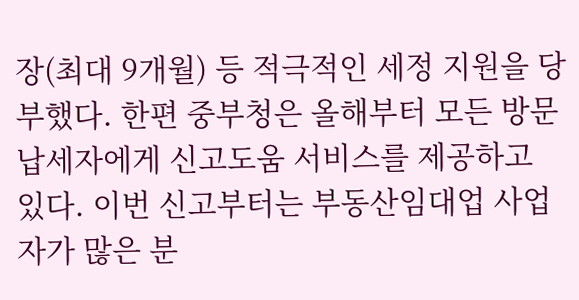장(최대 9개월) 등 적극적인 세정 지원을 당부했다. 한편 중부청은 올해부터 모든 방문 납세자에게 신고도움 서비스를 제공하고 있다. 이번 신고부터는 부동산임대업 사업자가 많은 분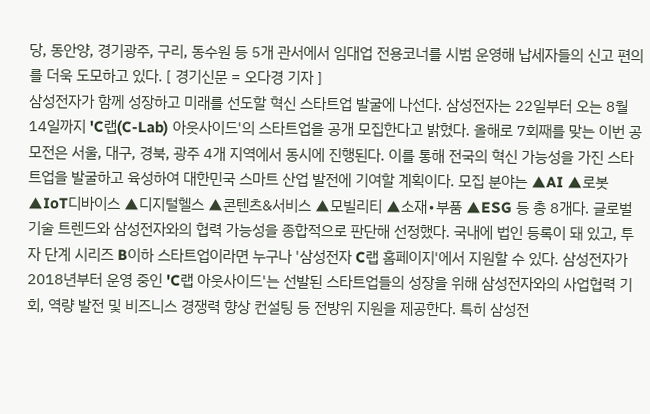당, 동안양, 경기광주, 구리, 동수원 등 5개 관서에서 임대업 전용코너를 시범 운영해 납세자들의 신고 편의를 더욱 도모하고 있다. [ 경기신문 = 오다경 기자 ]
삼성전자가 함께 성장하고 미래를 선도할 혁신 스타트업 발굴에 나선다. 삼성전자는 22일부터 오는 8월 14일까지 'C랩(C-Lab) 아웃사이드'의 스타트업을 공개 모집한다고 밝혔다. 올해로 7회째를 맞는 이번 공모전은 서울, 대구, 경북, 광주 4개 지역에서 동시에 진행된다. 이를 통해 전국의 혁신 가능성을 가진 스타트업을 발굴하고 육성하여 대한민국 스마트 산업 발전에 기여할 계획이다. 모집 분야는 ▲AI ▲로봇 ▲IoT디바이스 ▲디지털헬스 ▲콘텐츠&서비스 ▲모빌리티 ▲소재∙부품 ▲ESG 등 총 8개다. 글로벌 기술 트렌드와 삼성전자와의 협력 가능성을 종합적으로 판단해 선정했다. 국내에 법인 등록이 돼 있고, 투자 단계 시리즈 B이하 스타트업이라면 누구나 '삼성전자 C랩 홈페이지'에서 지원할 수 있다. 삼성전자가 2018년부터 운영 중인 'C랩 아웃사이드'는 선발된 스타트업들의 성장을 위해 삼성전자와의 사업협력 기회, 역량 발전 및 비즈니스 경쟁력 향상 컨설팅 등 전방위 지원을 제공한다. 특히 삼성전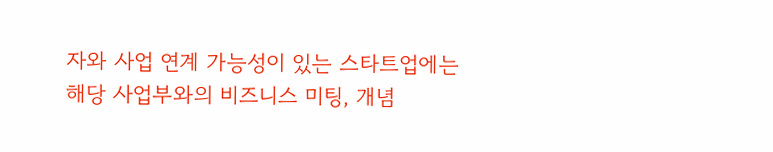자와 사업 연계 가능성이 있는 스타트업에는 해당 사업부와의 비즈니스 미팅, 개념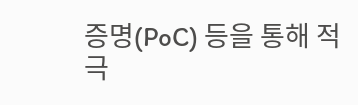증명(PoC) 등을 통해 적극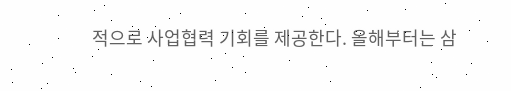적으로 사업협력 기회를 제공한다. 올해부터는 삼